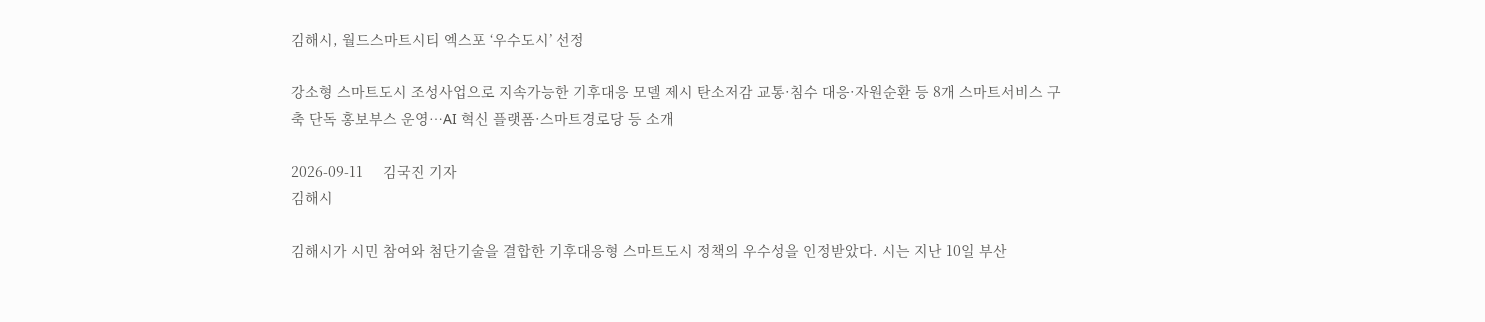김해시, 월드스마트시티 엑스포 ‘우수도시’ 선정

강소형 스마트도시 조성사업으로 지속가능한 기후대응 모델 제시 탄소저감 교통·침수 대응·자원순환 등 8개 스마트서비스 구축 단독 홍보부스 운영…AI 혁신 플랫폼·스마트경로당 등 소개

2026-09-11     김국진 기자
김해시

김해시가 시민 참여와 첨단기술을 결합한 기후대응형 스마트도시 정책의 우수성을 인정받았다. 시는 지난 10일 부산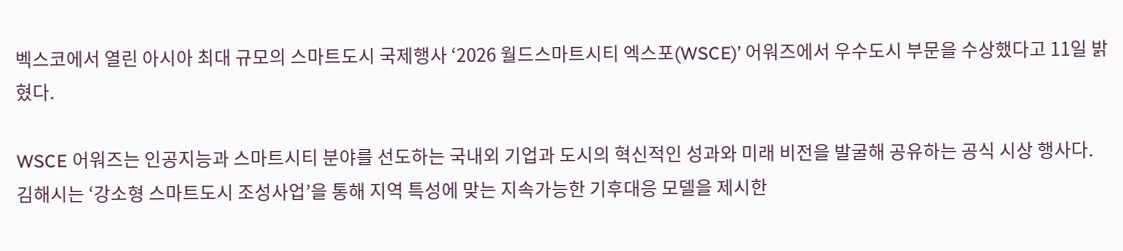벡스코에서 열린 아시아 최대 규모의 스마트도시 국제행사 ‘2026 월드스마트시티 엑스포(WSCE)’ 어워즈에서 우수도시 부문을 수상했다고 11일 밝혔다.

WSCE 어워즈는 인공지능과 스마트시티 분야를 선도하는 국내외 기업과 도시의 혁신적인 성과와 미래 비전을 발굴해 공유하는 공식 시상 행사다. 김해시는 ‘강소형 스마트도시 조성사업’을 통해 지역 특성에 맞는 지속가능한 기후대응 모델을 제시한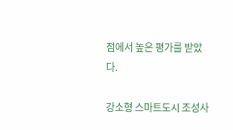점에서 높은 평가를 받았다.

강소형 스마트도시 조성사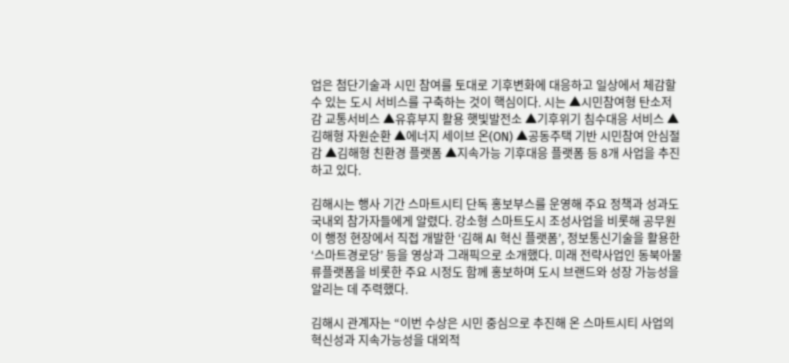업은 첨단기술과 시민 참여를 토대로 기후변화에 대응하고 일상에서 체감할 수 있는 도시 서비스를 구축하는 것이 핵심이다. 시는 ▲시민참여형 탄소저감 교통서비스 ▲유휴부지 활용 햇빛발전소 ▲기후위기 침수대응 서비스 ▲김해형 자원순환 ▲에너지 세이브 온(ON) ▲공동주택 기반 시민참여 안심절감 ▲김해형 친환경 플랫폼 ▲지속가능 기후대응 플랫폼 등 8개 사업을 추진하고 있다.

김해시는 행사 기간 스마트시티 단독 홍보부스를 운영해 주요 정책과 성과도 국내외 참가자들에게 알렸다. 강소형 스마트도시 조성사업을 비롯해 공무원이 행정 현장에서 직접 개발한 ‘김해 AI 혁신 플랫폼’, 정보통신기술을 활용한 ‘스마트경로당’ 등을 영상과 그래픽으로 소개했다. 미래 전략사업인 동북아물류플랫폼을 비롯한 주요 시정도 함께 홍보하며 도시 브랜드와 성장 가능성을 알리는 데 주력했다.

김해시 관계자는 “이번 수상은 시민 중심으로 추진해 온 스마트시티 사업의 혁신성과 지속가능성을 대외적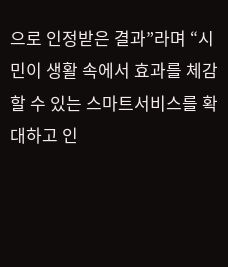으로 인정받은 결과”라며 “시민이 생활 속에서 효과를 체감할 수 있는 스마트서비스를 확대하고 인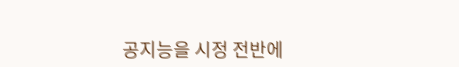공지능을 시정 전반에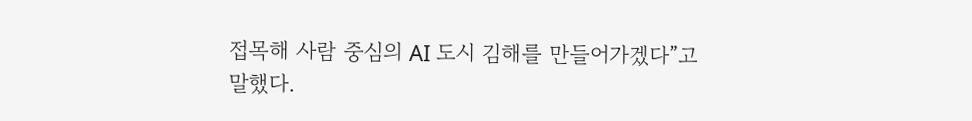접목해 사람 중심의 AI 도시 김해를 만들어가겠다”고 말했다.